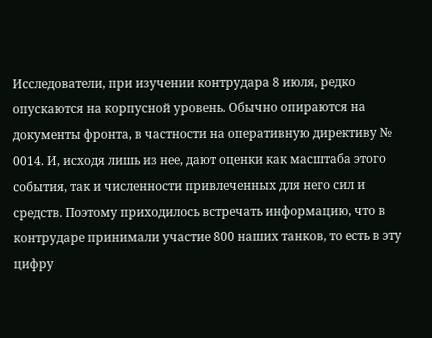Исследователи, при изучении контрудара 8 июля, редко опускаются на корпусной уровень. Обычно опираются на документы фронта, в частности на оперативную директиву № 0014. И, исходя лишь из нее, дают оценки как масштаба этого события, так и численности привлеченных для него сил и средств. Поэтому приходилось встречать информацию, что в контрударе принимали участие 800 наших танков, то есть в эту цифру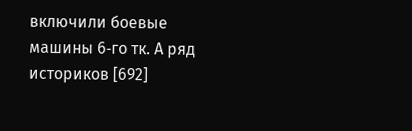включили боевые машины 6‑го тк. А ряд историков [692]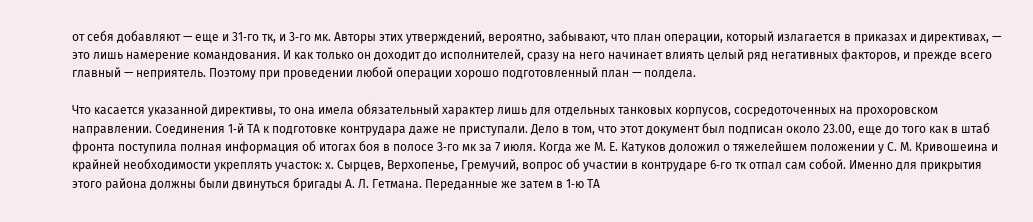от себя добавляют — еще и 31‑го тк, и 3‑го мк. Авторы этих утверждений, вероятно, забывают, что план операции, который излагается в приказах и директивах, — это лишь намерение командования. И как только он доходит до исполнителей, сразу на него начинает влиять целый ряд негативных факторов, и прежде всего главный — неприятель. Поэтому при проведении любой операции хорошо подготовленный план — полдела.

Что касается указанной директивы, то она имела обязательный характер лишь для отдельных танковых корпусов, сосредоточенных на прохоровском направлении. Соединения 1‑й ТА к подготовке контрудара даже не приступали. Дело в том, что этот документ был подписан около 23.00, еще до того как в штаб фронта поступила полная информация об итогах боя в полосе 3‑го мк за 7 июля. Когда же М. Е. Катуков доложил о тяжелейшем положении у С. М. Кривошеина и крайней необходимости укреплять участок: х. Сырцев, Верхопенье, Гремучий, вопрос об участии в контрударе 6‑го тк отпал сам собой. Именно для прикрытия этого района должны были двинуться бригады А. Л. Гетмана. Переданные же затем в 1‑ю ТА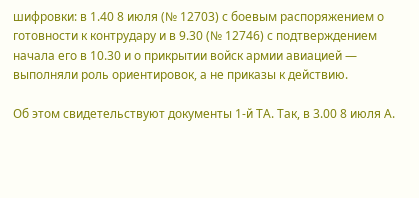шифровки: в 1.40 8 июля (№ 12703) с боевым распоряжением о готовности к контрудару и в 9.30 (№ 12746) с подтверждением начала его в 10.30 и о прикрытии войск армии авиацией — выполняли роль ориентировок, а не приказы к действию.

Об этом свидетельствуют документы 1‑й ТА. Так, в 3.00 8 июля А.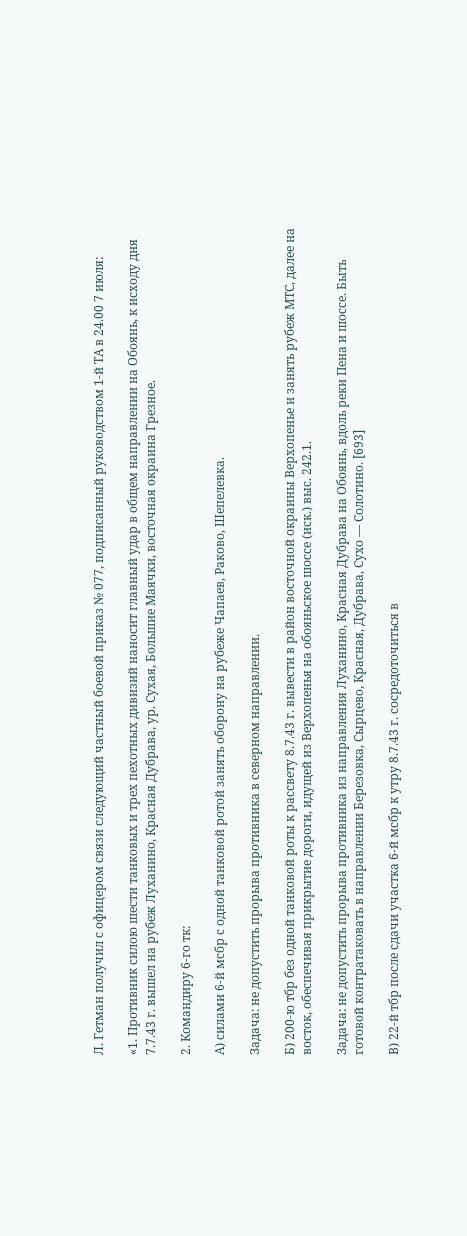Л. Гетман получил с офицером связи следующий частный боевой приказ № 077, подписанный руководством 1‑й ТА в 24.00 7 июля:

«1. Противник силою шести танковых и трех пехотных дивизий наносит главный удар в общем направлении на Обоянь, к исходу дня 7.7.43 г. вышел на рубеж Луханино, Красная Дубрава, ур. Сухая, Большие Маячки, восточная окраина Грезное.

2. Командиру 6‑го тк:

А) силами 6‑й мсбр с одной танковой ротой занять оборону на рубеже Чапаев, Раково, Шепелевка.

Задача: не допустить прорыва противника в северном направлении.

Б) 200‑ю тбр без одной танковой роты к рассвету 8.7.43 г. вывести в район восточной окраины Верхопенье и занять рубеж МТС, далее на восток, обеспечивая прикрытие дороги, идущей из Верхопенья на обояньское шоссе (иск.) выс. 242.1.

Задача: не допустить прорыва противника из направления Луханино, Красная Дубрава на Обоянь, вдоль реки Пена и шоссе. Быть готовой контратаковать в направлении Березовка, Сырцево, Красная, Дубрава, Сухо — Солотино. [693]

В) 22‑й тбр после сдачи участка 6‑й мсбр к утру 8.7.43 г. сосредоточиться в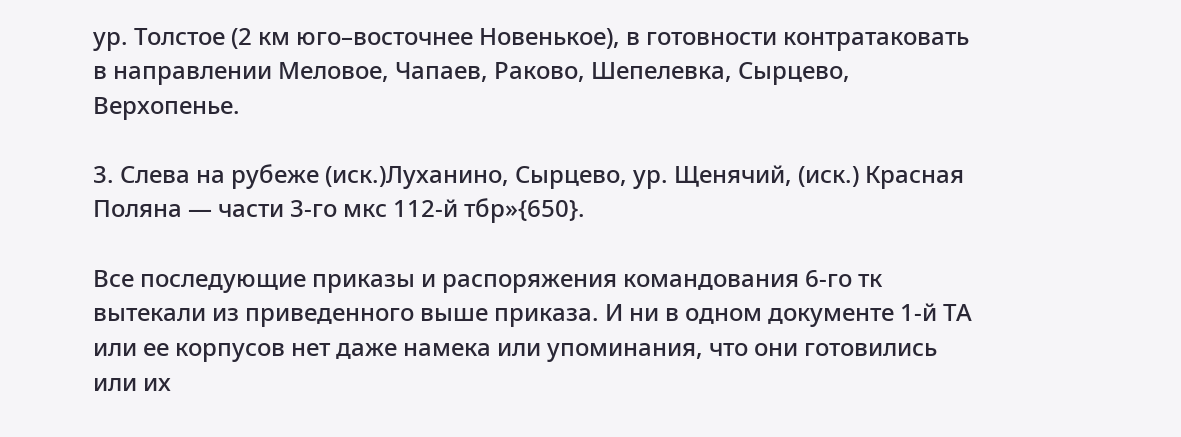ур. Толстое (2 км юго–восточнее Новенькое), в готовности контратаковать в направлении Меловое, Чапаев, Раково, Шепелевка, Сырцево, Верхопенье.

3. Слева на рубеже (иск.)Луханино, Сырцево, ур. Щенячий, (иск.) Красная Поляна — части 3‑го мкс 112‑й тбр»{650}.

Все последующие приказы и распоряжения командования 6‑го тк вытекали из приведенного выше приказа. И ни в одном документе 1‑й ТА или ее корпусов нет даже намека или упоминания, что они готовились или их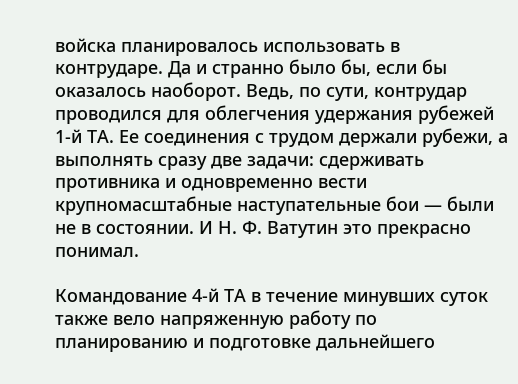войска планировалось использовать в контрударе. Да и странно было бы, если бы оказалось наоборот. Ведь, по сути, контрудар проводился для облегчения удержания рубежей 1‑й ТА. Ее соединения с трудом держали рубежи, а выполнять сразу две задачи: сдерживать противника и одновременно вести крупномасштабные наступательные бои — были не в состоянии. И Н. Ф. Ватутин это прекрасно понимал.

Командование 4‑й ТА в течение минувших суток также вело напряженную работу по планированию и подготовке дальнейшего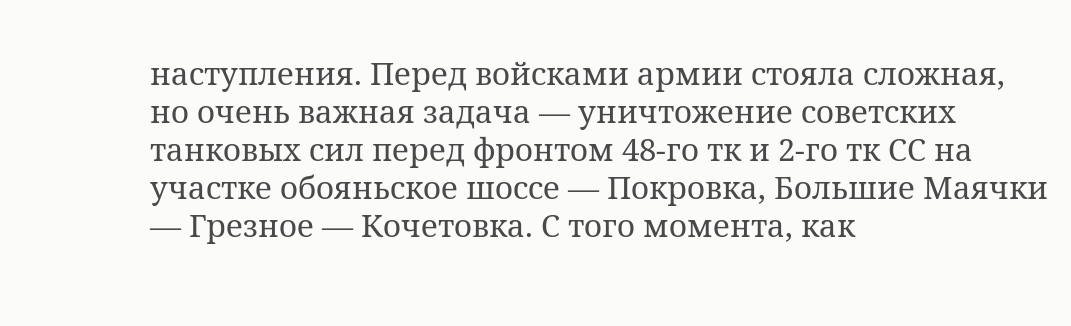наступления. Перед войсками армии стояла сложная, но очень важная задача — уничтожение советских танковых сил перед фронтом 48‑го тк и 2‑го тк СС на участке обояньское шоссе — Покровка, Большие Маячки — Грезное — Кочетовка. С того момента, как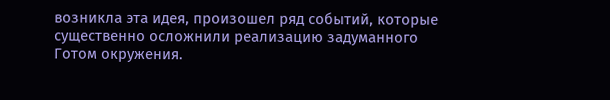возникла эта идея, произошел ряд событий, которые существенно осложнили реализацию задуманного Готом окружения.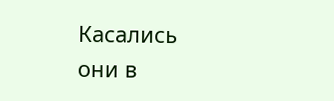Касались они в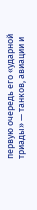первую очередь его «ударной триады» — танков, авиации и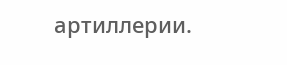артиллерии.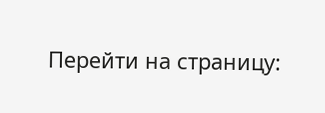Перейти на страницу: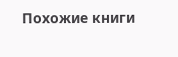Похожие книги